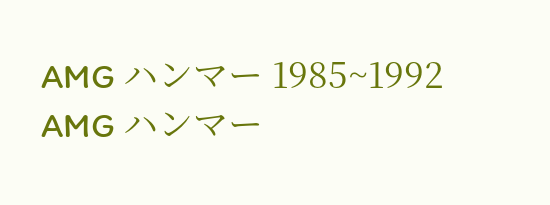AMG ハンマー 1985~1992
AMG ハンマー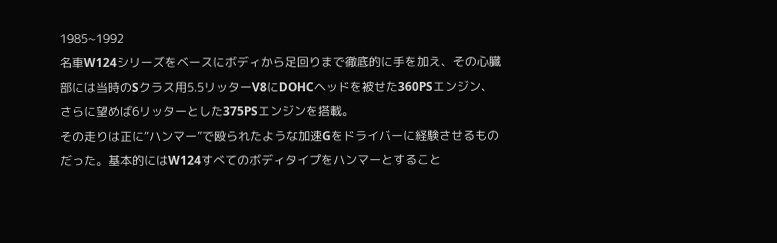1985~1992
名車W124シリーズをベースにボディから足回りまで徹底的に手を加え、その心臓部には当時のSクラス用5.5リッターV8にDOHCヘッドを被せた360PSエンジン、さらに望めば6リッターとした375PSエンジンを搭載。
その走りは正に“ハンマー”で殴られたような加速Gをドライバーに経験させるものだった。基本的にはW124すべてのボディタイプをハンマーとすること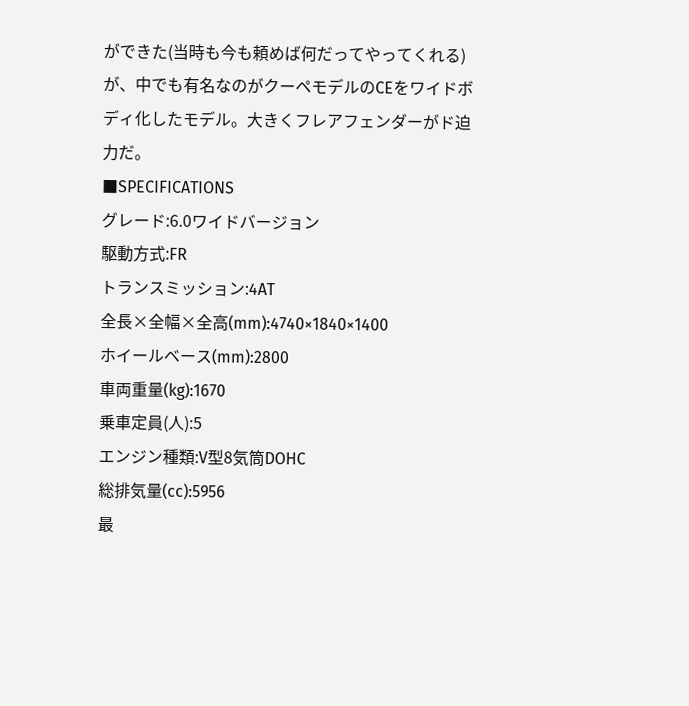ができた(当時も今も頼めば何だってやってくれる)が、中でも有名なのがクーペモデルのCEをワイドボディ化したモデル。大きくフレアフェンダーがド迫力だ。
■SPECIFICATIONS
グレード:6.0ワイドバージョン
駆動方式:FR
トランスミッション:4AT
全長×全幅×全高(mm):4740×1840×1400
ホイールベース(mm):2800
車両重量(kg):1670
乗車定員(人):5
エンジン種類:V型8気筒DOHC
総排気量(cc):5956
最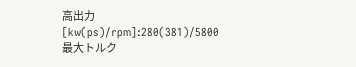高出力[kw(ps)/rpm]:280(381)/5800
最大トルク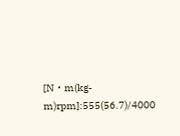[N・m(kg-m)rpm]:555(56.7)/4000